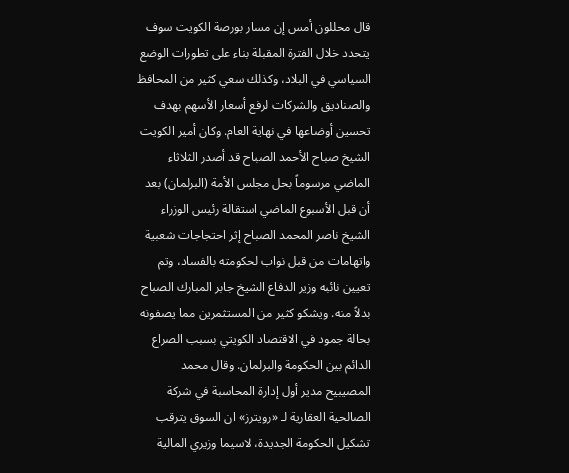قال محللون أمس إن مسار بورصة الكويت سوف يتحدد خلال الفترة المقبلة بناء على تطورات الوضع السياسي في البلاد، وكذلك سعي كثير من المحافظ والصناديق والشركات لرفع أسعار الأسهم بهدف تحسين أوضاعها في نهاية العام. وكان أمير الكويت الشيخ صباح الأحمد الصباح قد أصدر الثلاثاء الماضي مرسوماً بحل مجلس الأمة (البرلمان) بعد أن قبل الأسبوع الماضي استقالة رئيس الوزراء الشيخ ناصر المحمد الصباح إثر احتجاجات شعبية واتهامات من قبل نواب لحكومته بالفساد، وتم تعيين نائبه وزير الدفاع الشيخ جابر المبارك الصباح بدلاً منه. ويشكو كثير من المستثمرين مما يصفونه بحالة جمود في الاقتصاد الكويتي بسبب الصراع الدائم بين الحكومة والبرلمان. وقال محمد المصيبيح مدير أول إدارة المحاسبة في شركة الصالحية العقارية لـ «رويترز» ان السوق يترقب تشكيل الحكومة الجديدة، لاسيما وزيري المالية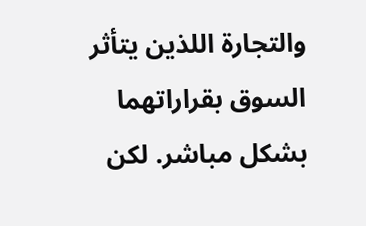والتجارة اللذين يتأثر السوق بقراراتهما بشكل مباشر. لكن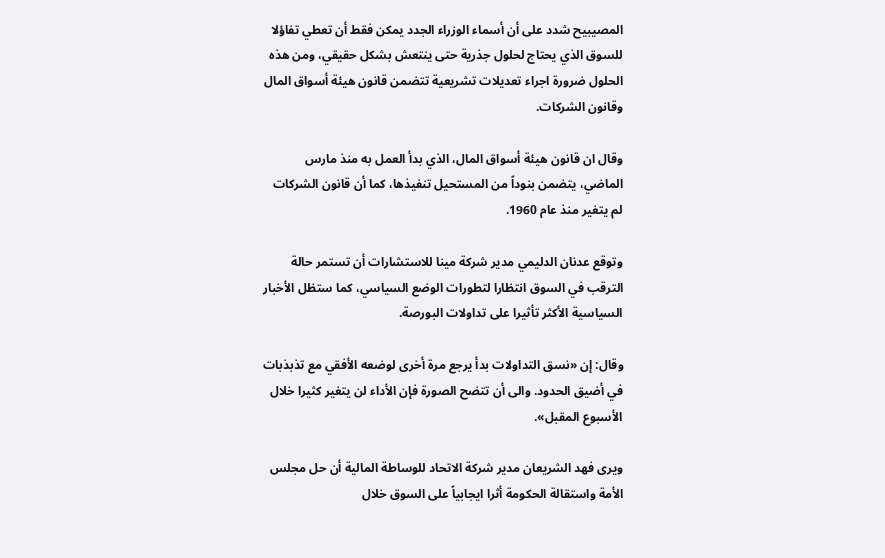المصيبيح شدد على أن أسماء الوزراء الجدد يمكن فقط أن تعطي تفاؤلا للسوق الذي يحتاج لحلول جذرية حتى ينتعش بشكل حقيقي، ومن هذه الحلول ضرورة اجراء تعديلات تشريعية تتضمن قانون هيئة أسواق المال وقانون الشركات.

وقال ان قانون هيئة أسواق المال، الذي بدأ العمل به منذ مارس الماضي، يتضمن بنوداً من المستحيل تنفيذها، كما أن قانون الشركات لم يتغير منذ عام 1960.

وتوقع عدنان الدليمي مدير شركة مينا للاستشارات أن تستمر حالة الترقب في السوق انتظارا لتطورات الوضع السياسي، كما ستظل الأخبار السياسية الأكثر تأثيرا على تداولات البورصة.

وقال: إن «نسق التداولات بدأ يرجع مرة أخرى لوضعه الأفقي مع تذبذبات في أضيق الحدود. والى أن تتضح الصورة فإن الأداء لن يتغير كثيرا خلال الأسبوع المقبل».

ويرى فهد الشريعان مدير شركة الاتحاد للوساطة المالية أن حل مجلس الأمة واستقالة الحكومة أثرا ايجابياً على السوق خلال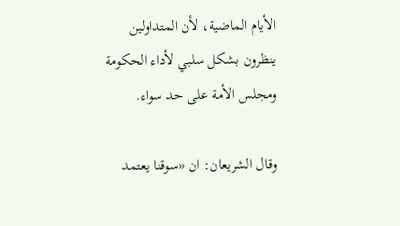الأيام الماضية، لأن المتداولين ينظرون بشكل سلبي لأداء الحكومة ومجلس الأمة على حد سواء.

وقال الشريعان: ان «سوقنا يعتمد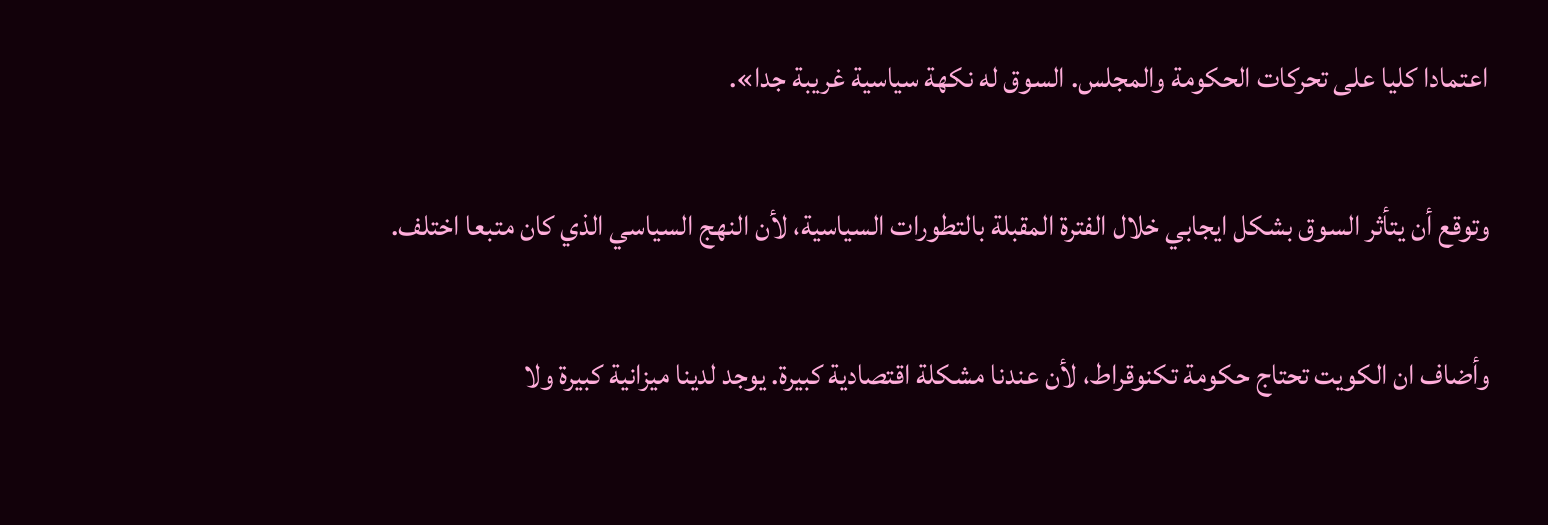اعتمادا كليا على تحركات الحكومة والمجلس. السوق له نكهة سياسية غريبة جدا».

وتوقع أن يتأثر السوق بشكل ايجابي خلال الفترة المقبلة بالتطورات السياسية، لأن النهج السياسي الذي كان متبعا اختلف.

وأضاف ان الكويت تحتاج حكومة تكنوقراط، لأن عندنا مشكلة اقتصادية كبيرة. يوجد لدينا ميزانية كبيرة ولا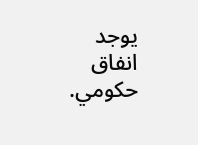يوجد انفاق حكومي.